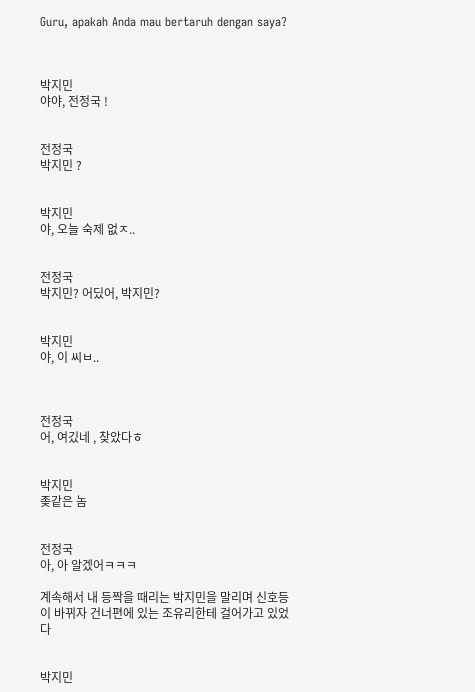Guru, apakah Anda mau bertaruh dengan saya?



박지민
야야, 전정국 !


전정국
박지민 ?


박지민
야, 오늘 숙제 없ㅈ..


전정국
박지민? 어딨어, 박지민?


박지민
야, 이 씨ㅂ..



전정국
어, 여깄네 , 찾았다ㅎ


박지민
좆같은 놈


전정국
아, 아 알겠어ㅋㅋㅋ

계속해서 내 등짝을 때리는 박지민을 말리며 신호등이 바뀌자 건너편에 있는 조유리한테 걸어가고 있었다


박지민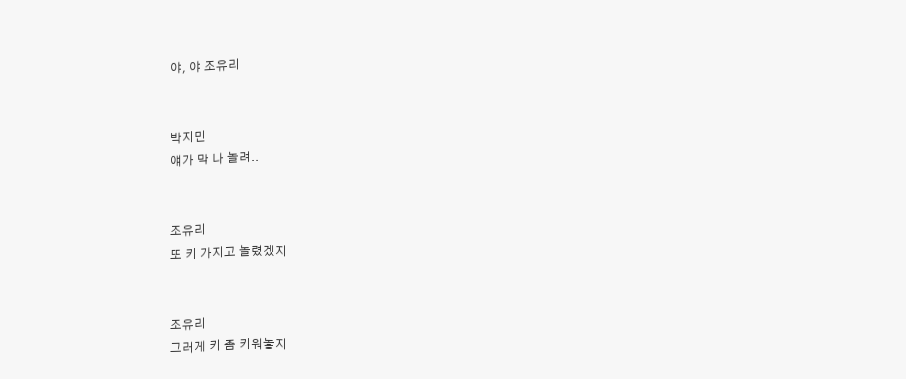야, 야 조유리


박지민
얘가 막 나 놀려..


조유리
또 키 가지고 놀렸겠지


조유리
그러게 키 좀 키워놓지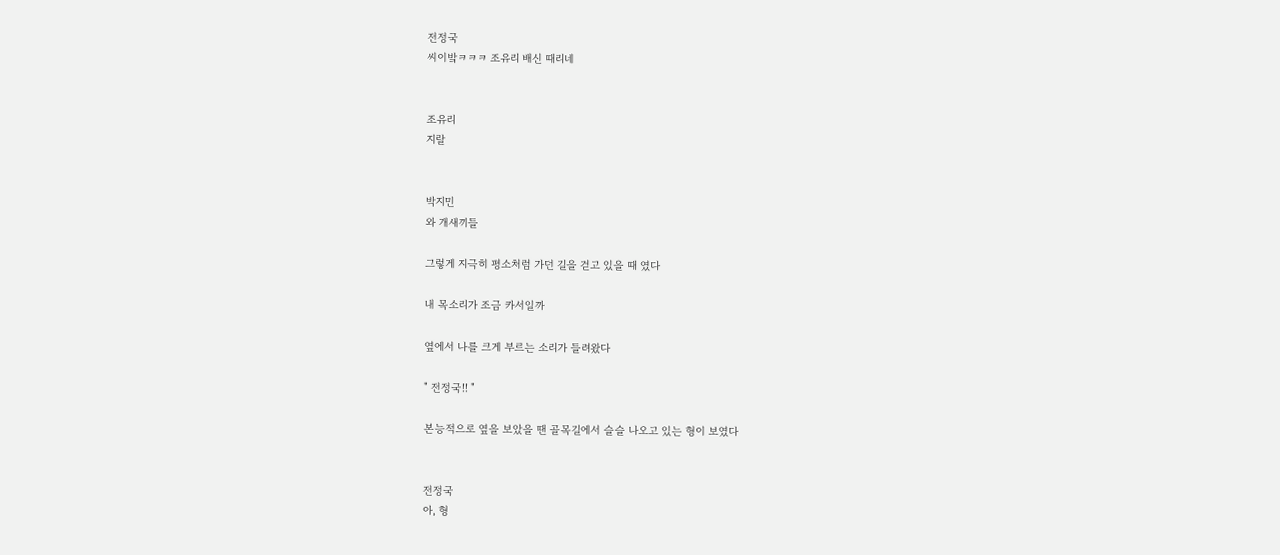전정국
씨이밬ㅋㅋㅋ 조유리 배신 때리네


조유리
지랄


박지민
와 개새끼들

그렇게 지극히 평소처럼 가던 길을 걷고 있을 때 였다

내 목소리가 조금 카서일까

옆에서 나를 크게 부르는 소리가 들려왔다

" 전정국!! "

본능적으로 옆을 보았을 땐 골목길에서 슬슬 나오고 있는 형이 보였다


전정국
아, 형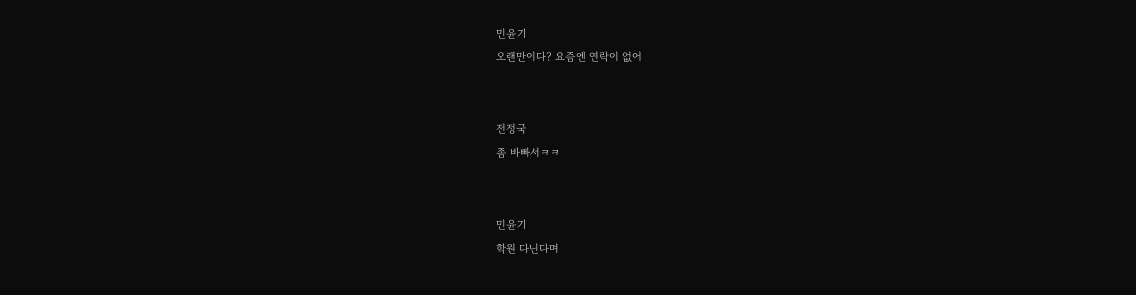민윤기
오랜만이다? 요즘엔 연락이 없어


전정국
좀 바빠서ㅋㅋ


민윤기
학원 다닌다며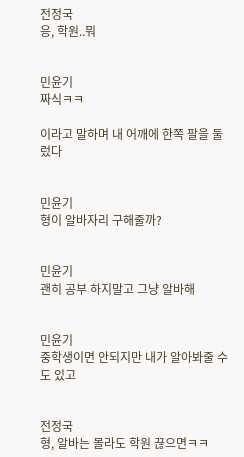전정국
응, 학원..뭐


민윤기
짜식ㅋㅋ

이라고 말하며 내 어깨에 한쪽 팔을 둘렀다


민윤기
형이 알바자리 구해줄까?


민윤기
괜히 공부 하지말고 그냥 알바해


민윤기
중학생이면 안되지만 내가 알아봐줄 수도 있고


전정국
형, 알바는 몰라도 학원 끊으면ㅋㅋ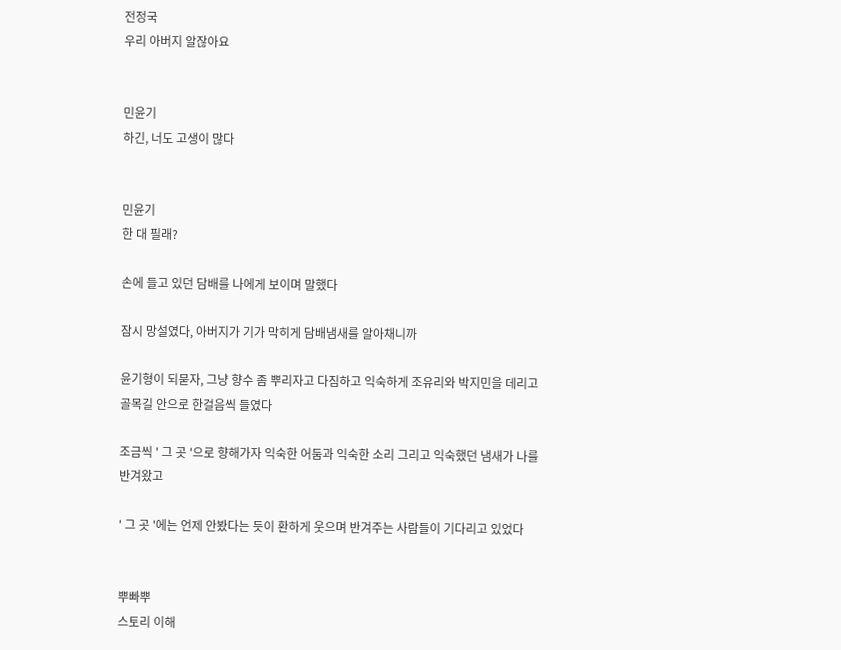전정국
우리 아버지 알잖아요


민윤기
하긴, 너도 고생이 많다


민윤기
한 대 필래?

손에 들고 있던 담배를 나에게 보이며 말했다

잠시 망설였다, 아버지가 기가 막히게 담배냄새를 알아채니까

윤기형이 되묻자, 그냥 향수 좀 뿌리자고 다짐하고 익숙하게 조유리와 박지민을 데리고 골목길 안으로 한걸음씩 들였다

조금씩 ' 그 곳 '으로 향해가자 익숙한 어둠과 익숙한 소리 그리고 익숙했던 냄새가 나를 반겨왔고

' 그 곳 '에는 언제 안봤다는 듯이 환하게 웃으며 반겨주는 사람들이 기다리고 있었다


뿌빠뿌
스토리 이해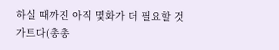하실 때까진 아직 몇화가 더 필요할 것 가트다(총총